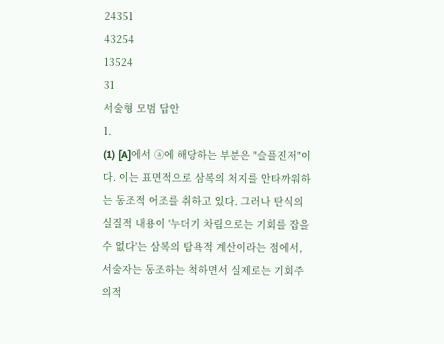24351
43254
13524
31
서술형 모범 답안
1.
(1) [A]에서 ⓐ에 해당하는 부분은 "슬플진저"이다. 이는 표면적으로 삼복의 처지를 안타까워하는 동조적 어조를 취하고 있다. 그러나 탄식의 실질적 내용이 '누더기 차림으로는 기회를 잡을 수 없다'는 삼복의 탐욕적 계산이라는 점에서, 서술자는 동조하는 척하면서 실제로는 기회주의적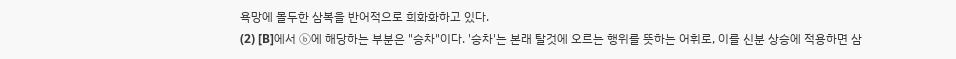욕망에 몰두한 삼복을 반어적으로 희화화하고 있다.
(2) [B]에서 ⓑ에 해당하는 부분은 "승차"이다. '승차'는 본래 탈것에 오르는 행위를 뜻하는 어휘로, 이를 신분 상승에 적용하면 삼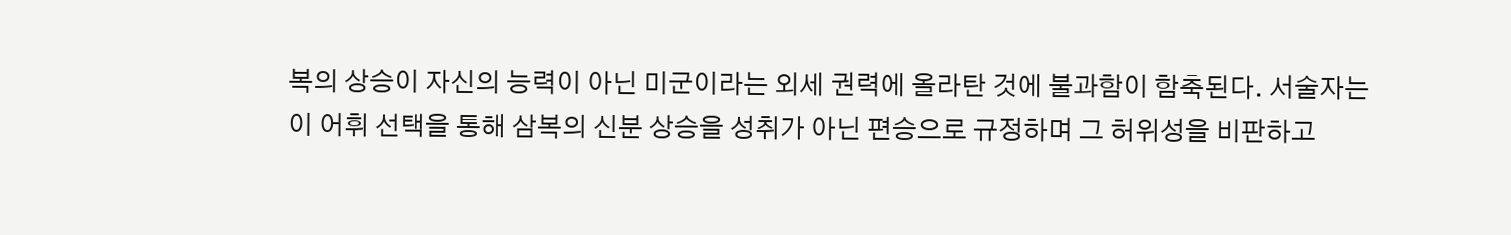복의 상승이 자신의 능력이 아닌 미군이라는 외세 권력에 올라탄 것에 불과함이 함축된다. 서술자는 이 어휘 선택을 통해 삼복의 신분 상승을 성취가 아닌 편승으로 규정하며 그 허위성을 비판하고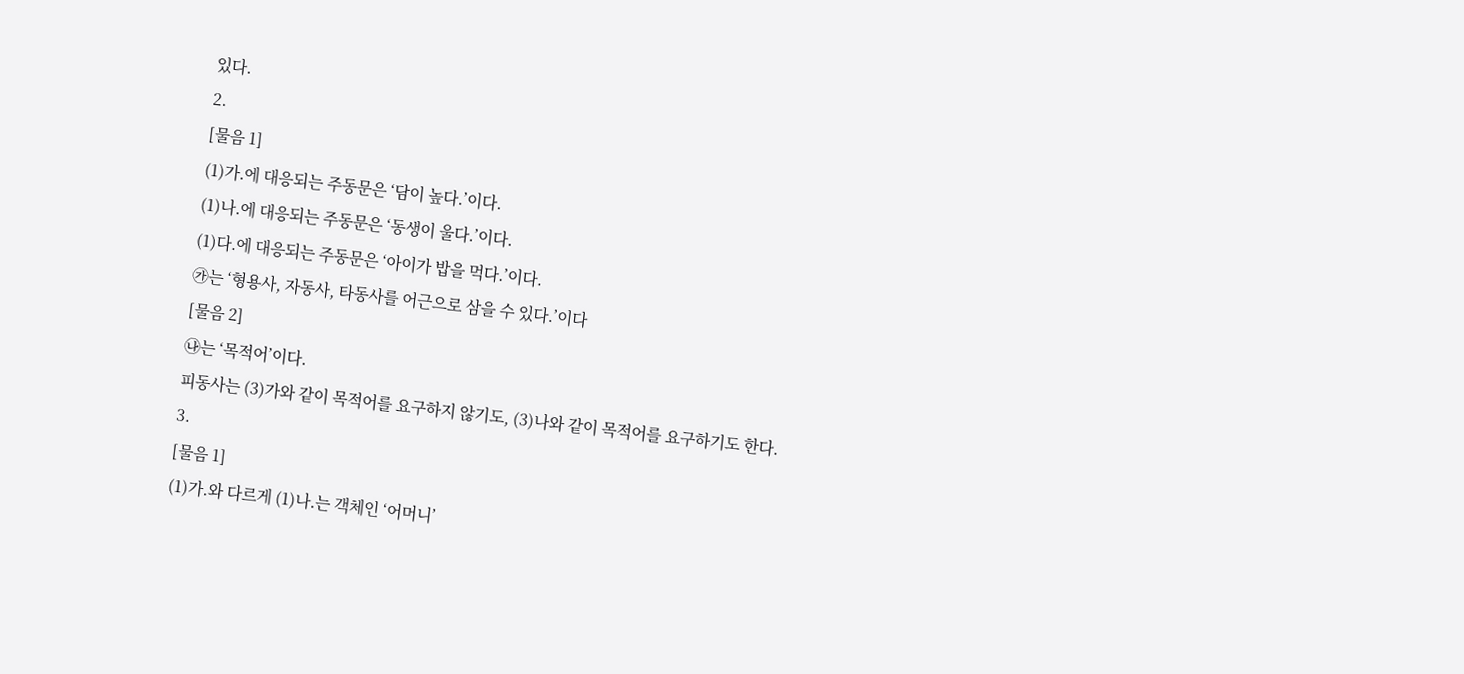있다.
2.
[물음 1]
(1)가.에 대응되는 주동문은 ‘담이 높다.’이다.
(1)나.에 대응되는 주동문은 ‘동생이 울다.’이다.
(1)다.에 대응되는 주동문은 ‘아이가 밥을 먹다.’이다.
㉮는 ‘형용사, 자동사, 타동사를 어근으로 삼을 수 있다.’이다
[물음 2]
㉯는 ‘목적어’이다.
피동사는 (3)가와 같이 목적어를 요구하지 않기도, (3)나와 같이 목적어를 요구하기도 한다.
3.
[물음 1]
(1)가.와 다르게 (1)나.는 객체인 ‘어머니’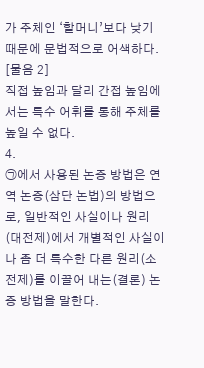가 주체인 ‘할머니’보다 낮기 때문에 문법적으로 어색하다.
[물음 2]
직접 높임과 달리 간접 높임에서는 특수 어휘를 통해 주체를 높일 수 없다.
4.
㉠에서 사용된 논증 방법은 연역 논증(삼단 논법)의 방법으로, 일반적인 사실이나 원리(대전제)에서 개별적인 사실이나 좀 더 특수한 다른 원리(소전제)를 이끌어 내는(결론) 논증 방법을 말한다.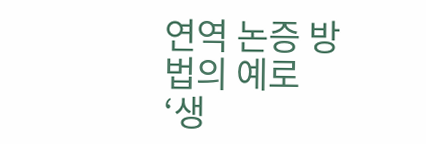연역 논증 방법의 예로 ‘생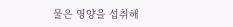물은 영양을 섭취해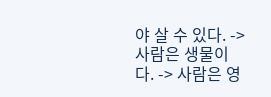야 살 수 있다. -> 사람은 생물이다. -> 사람은 영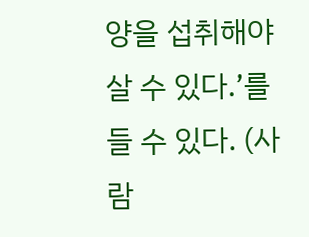양을 섭취해야 살 수 있다.’를 들 수 있다. (사람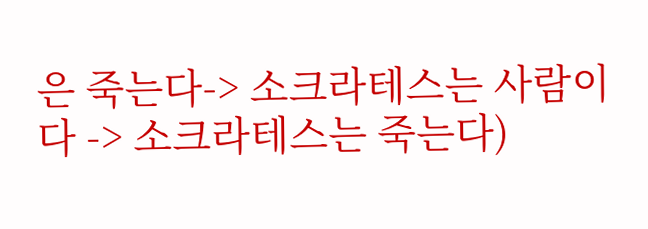은 죽는다-> 소크라테스는 사람이다 -> 소크라테스는 죽는다)